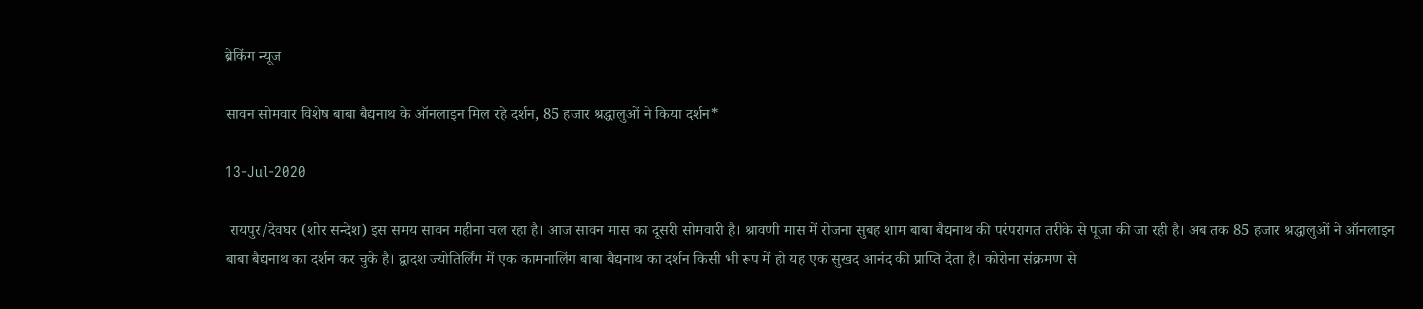ब्रेकिंग न्यूज

सावन सोमवार विशेष बाबा बैद्यनाथ के ऑनलाइन मिल रहे दर्शन, 85 हजार श्रद्धालुओं ने किया दर्शन*

13-Jul-2020

 रायपुर/देवघर (शोर सन्देश) इस समय सावन महीना चल रहा है। आज सावन मास का दूसरी सोमवारी है। श्रावणी मास में रोजना सुबह शाम बाबा बैद्यनाथ की परंपरागत तरीके से पूजा की जा रही है। अब तक 85 हजार श्रद्धालुओं ने ऑनलाइन बाबा बैद्यनाथ का दर्शन कर चुके है। द्वादश ज्योतिर्लिंग में एक कामनालिंग बाबा बैद्यनाथ का दर्शन किसी भी रूप में हो यह एक सुखद आनंद की प्राप्ति देता है। कोरोना संक्रमण से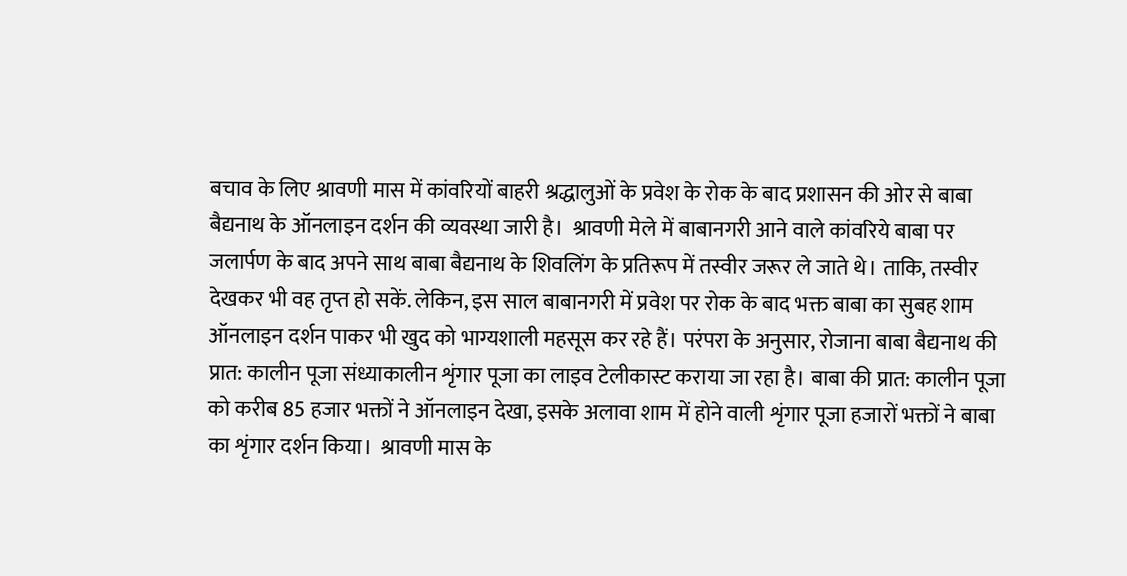बचाव के लिए श्रावणी मास में कांवरियों बाहरी श्रद्धालुओं के प्रवेश के रोक के बाद प्रशासन की ओर से बाबा बैद्यनाथ के ऑनलाइन दर्शन की व्यवस्था जारी है।  श्रावणी मेले में बाबानगरी आने वाले कांवरिये बाबा पर जलार्पण के बाद अपने साथ बाबा बैद्यनाथ के शिवलिंग के प्रतिरूप में तस्वीर जरूर ले जाते थे। ताकि, तस्वीर देखकर भी वह तृप्त हो सकें. लेकिन, इस साल बाबानगरी में प्रवेश पर रोक के बाद भक्त बाबा का सुबह शाम ऑनलाइन दर्शन पाकर भी खुद को भाग्यशाली महसूस कर रहे हैं। परंपरा के अनुसार, रोजाना बाबा बैद्यनाथ की प्रात: कालीन पूजा संध्याकालीन शृंगार पूजा का लाइव टेलीकास्ट कराया जा रहा है। बाबा की प्रात: कालीन पूजा को करीब 85 हजार भक्तों ने ऑनलाइन देखा, इसके अलावा शाम में होने वाली शृंगार पूजा हजारों भक्तों ने बाबा का शृंगार दर्शन किया।  श्रावणी मास के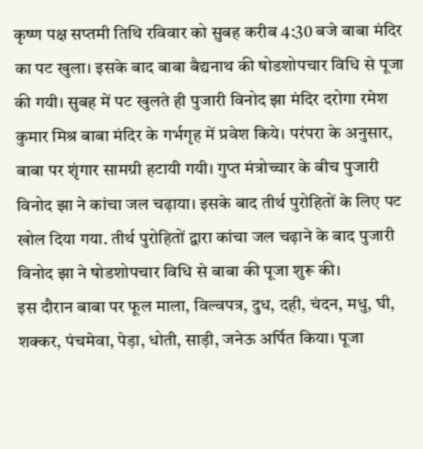कृष्ण पक्ष सप्तमी तिथि रविवार को सुबह करीब 4:30 बजे बाबा मंदिर का पट खुला। इसके बाद बाबा बैद्यनाथ की षोडशोपचार विधि से पूजा की गयी। सुबह में पट खुलते ही पुजारी विनोद झा मंदिर दरोगा रमेश कुमार मिश्र बाबा मंदिर के गर्भगृह में प्रवेश किये। परंपरा के अनुसार, बाबा पर शृंगार सामग्री हटायी गयी। गुप्त मंत्रोच्चार के बीच पुजारी विनोद झा ने कांचा जल चढ़ाया। इसके बाद तीर्थ पुरोहितों के लिए पट खोल दिया गया. तीर्थ पुरोहितों द्वारा कांचा जल चढ़ाने के बाद पुजारी विनोद झा ने षोडशोपचार विधि से बाबा की पूजा शुरू की।
इस दौरान बाबा पर फूल माला, विल्वपत्र, दुध, दही, चंदन, मधु, घी, शक्कर, पंचमेवा, पेड़ा, धोती, साड़ी, जनेऊ अर्पित किया। पूजा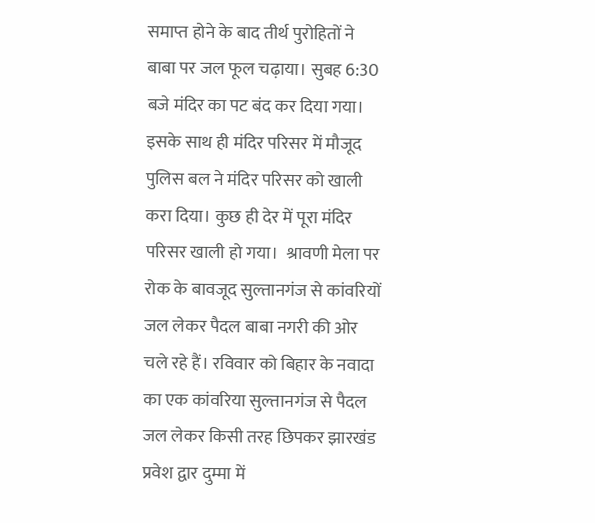समाप्त होने के बाद तीर्थ पुरोहितों ने बाबा पर जल फूल चढ़ाया। सुबह 6:30 बजे मंदिर का पट बंद कर दिया गया। इसके साथ ही मंदिर परिसर में मौजूद पुलिस बल ने मंदिर परिसर को खाली करा दिया। कुछ ही देर में पूरा मंदिर परिसर खाली हो गया।  श्रावणी मेला पर रोक के बावजूद सुल्तानगंज से कांवरियों जल लेकर पैदल बाबा नगरी की ओर चले रहे हैं। रविवार को बिहार के नवादा का एक कांवरिया सुल्तानगंज से पैदल जल लेकर किसी तरह छिपकर झारखंड प्रवेश द्वार दुम्मा में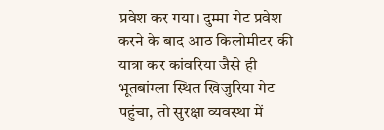प्रवेश कर गया। दुम्मा गेट प्रवेश करने के बाद आठ किलोमीटर की यात्रा कर कांवरिया जैसे ही भूतबांग्ला स्थित खिजुरिया गेट पहुंचा, तो सुरक्षा व्यवस्था में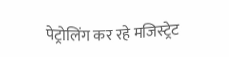पेट्रोलिंग कर रहे मजिस्ट्रेट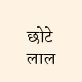छोटे लाल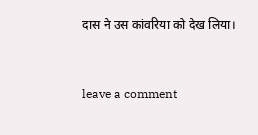दास ने उस कांवरिया को देख लिया।



leave a comment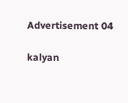Advertisement 04

kalyan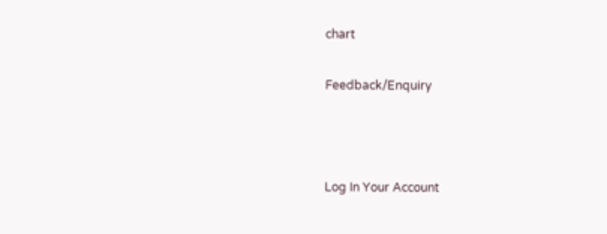chart

Feedback/Enquiry



Log In Your Account